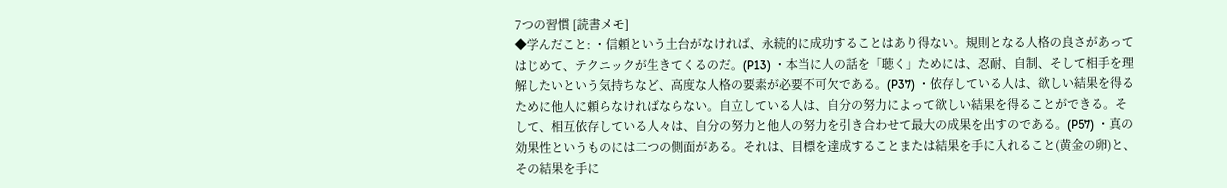7つの習慣 [読書メモ]
◆学んだこと: ・信頼という土台がなければ、永続的に成功することはあり得ない。規則となる人格の良さがあってはじめて、テクニックが生きてくるのだ。(P13) ・本当に人の話を「聴く」ためには、忍耐、自制、そして相手を理解したいという気持ちなど、高度な人格の要素が必要不可欠である。(P37) ・依存している人は、欲しい結果を得るために他人に頼らなければならない。自立している人は、自分の努力によって欲しい結果を得ることができる。そして、相互依存している人々は、自分の努力と他人の努力を引き合わせて最大の成果を出すのである。(P57) ・真の効果性というものには二つの側面がある。それは、目標を達成することまたは結果を手に入れること(黄金の卵)と、その結果を手に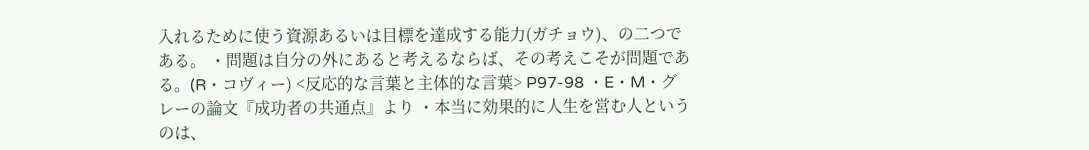入れるために使う資源あるいは目標を達成する能力(ガチョウ)、の二つである。 ・問題は自分の外にあると考えるならば、その考えこそが問題である。(R・コヴィー) <反応的な言葉と主体的な言葉> P97-98 ・E・M・グレーの論文『成功者の共通点』より ・本当に効果的に人生を営む人というのは、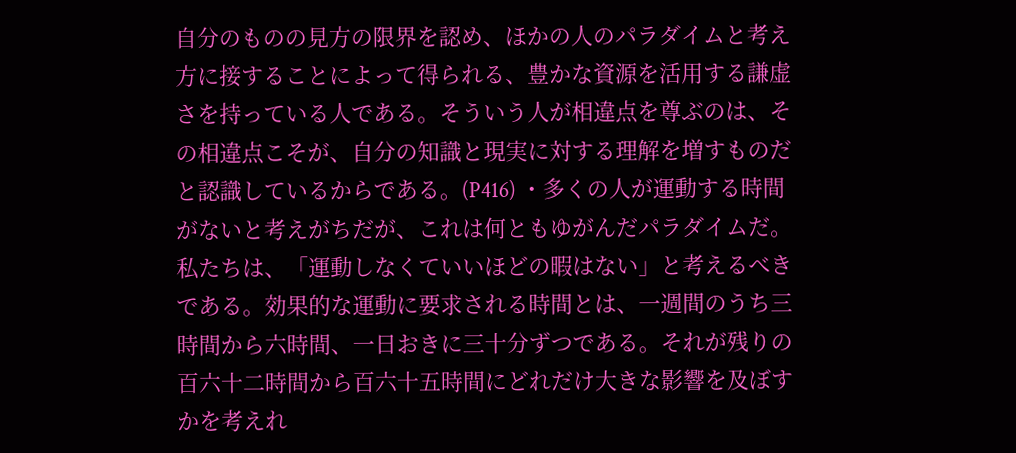自分のものの見方の限界を認め、ほかの人のパラダイムと考え方に接することによって得られる、豊かな資源を活用する謙虚さを持っている人である。そういう人が相違点を尊ぶのは、その相違点こそが、自分の知識と現実に対する理解を増すものだと認識しているからである。(P416) ・多くの人が運動する時間がないと考えがちだが、これは何ともゆがんだパラダイムだ。私たちは、「運動しなくていいほどの暇はない」と考えるべきである。効果的な運動に要求される時間とは、一週間のうち三時間から六時間、一日おきに三十分ずつである。それが残りの百六十二時間から百六十五時間にどれだけ大きな影響を及ぼすかを考えれ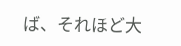ば、それほど大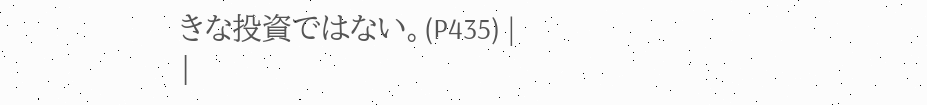きな投資ではない。(P435) |
|